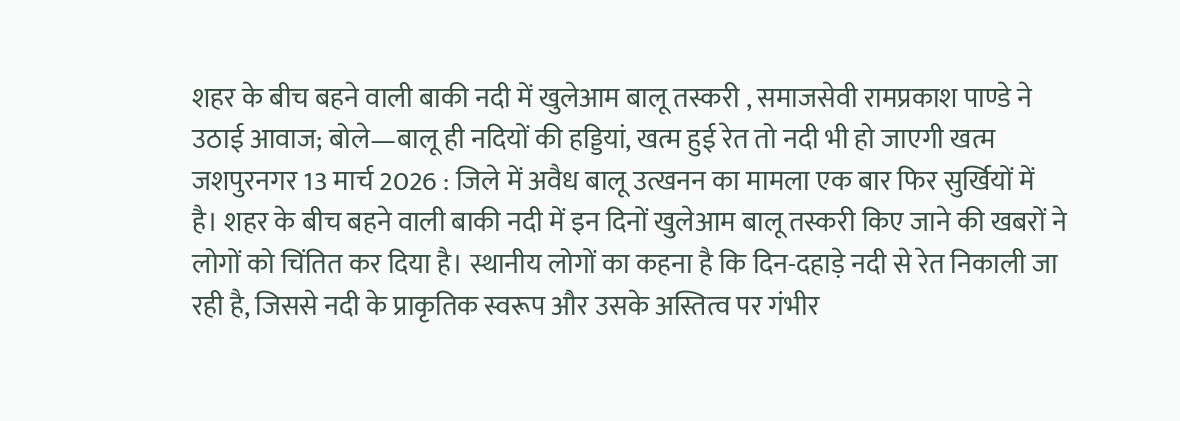शहर के बीच बहने वाली बाकी नदी में खुलेआम बालू तस्करी , समाजसेवी रामप्रकाश पाण्डे ने उठाई आवाज; बोले—बालू ही नदियों की हड्डियां, खत्म हुई रेत तो नदी भी हो जाएगी खत्म
जशपुरनगर 13 मार्च 2026 : जिले में अवैध बालू उत्खनन का मामला एक बार फिर सुर्खियों में है। शहर के बीच बहने वाली बाकी नदी में इन दिनों खुलेआम बालू तस्करी किए जाने की खबरों ने लोगों को चिंतित कर दिया है। स्थानीय लोगों का कहना है कि दिन-दहाड़े नदी से रेत निकाली जा रही है, जिससे नदी के प्राकृतिक स्वरूप और उसके अस्तित्व पर गंभीर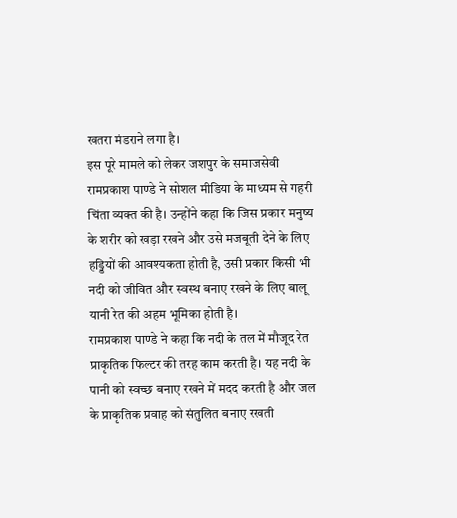खतरा मंडराने लगा है।
इस पूरे मामले को लेकर जशपुर के समाजसेवी रामप्रकाश पाण्डे ने सोशल मीडिया के माध्यम से गहरी चिंता व्यक्त की है। उन्होंने कहा कि जिस प्रकार मनुष्य के शरीर को खड़ा रखने और उसे मजबूती देने के लिए हड्डियों की आवश्यकता होती है, उसी प्रकार किसी भी नदी को जीवित और स्वस्थ बनाए रखने के लिए बालू यानी रेत की अहम भूमिका होती है।
रामप्रकाश पाण्डे ने कहा कि नदी के तल में मौजूद रेत प्राकृतिक फिल्टर की तरह काम करती है। यह नदी के पानी को स्वच्छ बनाए रखने में मदद करती है और जल के प्राकृतिक प्रवाह को संतुलित बनाए रखती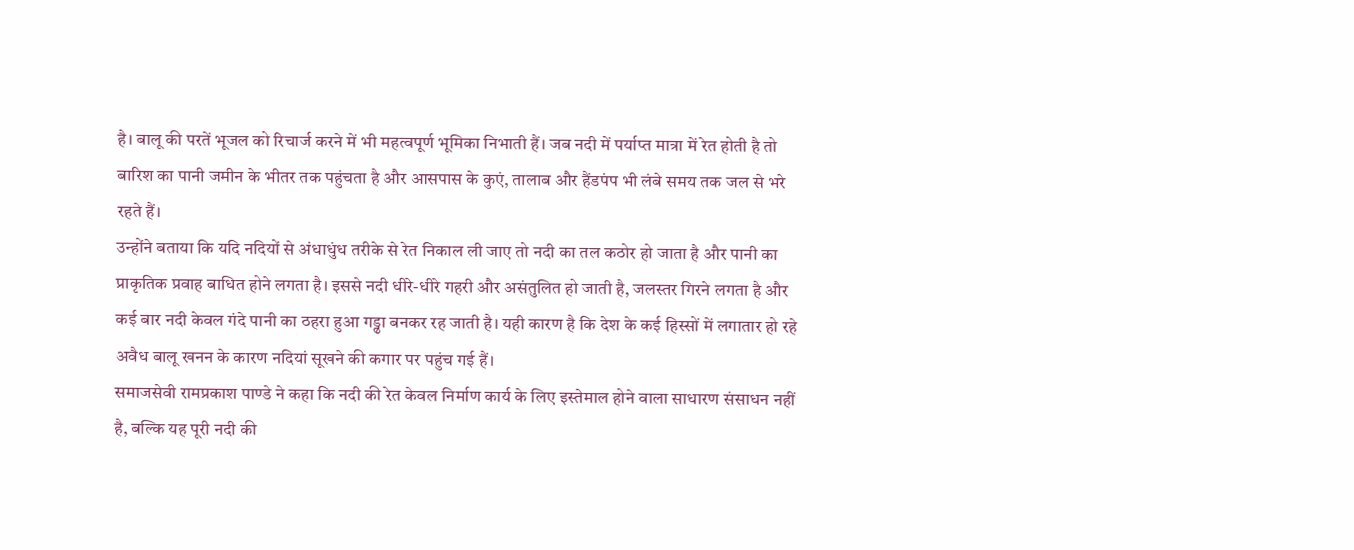है। बालू की परतें भूजल को रिचार्ज करने में भी महत्वपूर्ण भूमिका निभाती हैं। जब नदी में पर्याप्त मात्रा में रेत होती है तो बारिश का पानी जमीन के भीतर तक पहुंचता है और आसपास के कुएं, तालाब और हैंडपंप भी लंबे समय तक जल से भरे रहते हैं।
उन्होंने बताया कि यदि नदियों से अंधाधुंध तरीके से रेत निकाल ली जाए तो नदी का तल कठोर हो जाता है और पानी का प्राकृतिक प्रवाह बाधित होने लगता है। इससे नदी धीरे-धीरे गहरी और असंतुलित हो जाती है, जलस्तर गिरने लगता है और कई बार नदी केवल गंदे पानी का ठहरा हुआ गड्ढा बनकर रह जाती है। यही कारण है कि देश के कई हिस्सों में लगातार हो रहे अवैध बालू खनन के कारण नदियां सूखने की कगार पर पहुंच गई हैं।
समाजसेवी रामप्रकाश पाण्डे ने कहा कि नदी की रेत केवल निर्माण कार्य के लिए इस्तेमाल होने वाला साधारण संसाधन नहीं है, बल्कि यह पूरी नदी की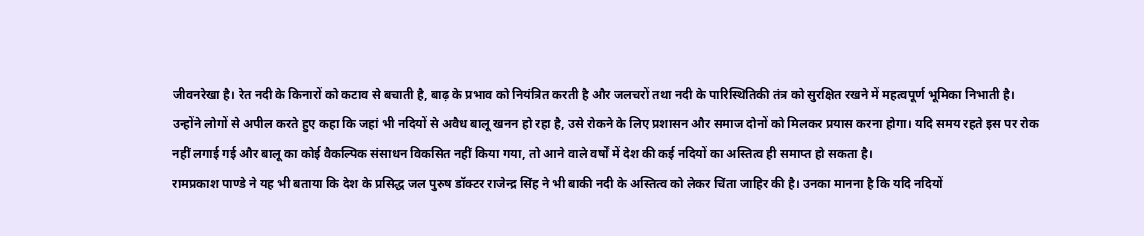जीवनरेखा है। रेत नदी के किनारों को कटाव से बचाती है, बाढ़ के प्रभाव को नियंत्रित करती है और जलचरों तथा नदी के पारिस्थितिकी तंत्र को सुरक्षित रखने में महत्वपूर्ण भूमिका निभाती है।
उन्होंने लोगों से अपील करते हुए कहा कि जहां भी नदियों से अवैध बालू खनन हो रहा है, उसे रोकने के लिए प्रशासन और समाज दोनों को मिलकर प्रयास करना होगा। यदि समय रहते इस पर रोक नहीं लगाई गई और बालू का कोई वैकल्पिक संसाधन विकसित नहीं किया गया, तो आने वाले वर्षों में देश की कई नदियों का अस्तित्व ही समाप्त हो सकता है।
रामप्रकाश पाण्डे ने यह भी बताया कि देश के प्रसिद्ध जल पुरुष डॉक्टर राजेन्द्र सिंह ने भी बाकी नदी के अस्तित्व को लेकर चिंता जाहिर की है। उनका मानना है कि यदि नदियों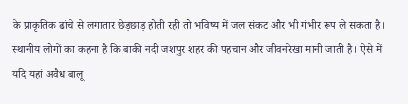के प्राकृतिक ढांचे से लगातार छेड़छाड़ होती रही तो भविष्य में जल संकट और भी गंभीर रूप ले सकता है।
स्थानीय लोगों का कहना है कि बाकी नदी जशपुर शहर की पहचान और जीवनरेखा मानी जाती है। ऐसे में यदि यहां अवैध बालू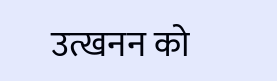उत्खनन को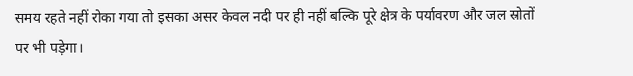समय रहते नहीं रोका गया तो इसका असर केवल नदी पर ही नहीं बल्कि पूरे क्षेत्र के पर्यावरण और जल स्रोतों पर भी पड़ेगा।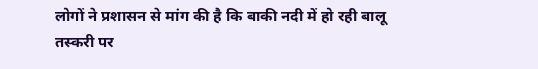लोगों ने प्रशासन से मांग की है कि बाकी नदी में हो रही बालू तस्करी पर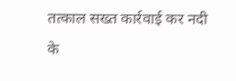तत्काल सख्त कार्रवाई कर नदी के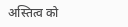अस्तित्व को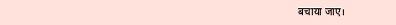बचाया जाए।